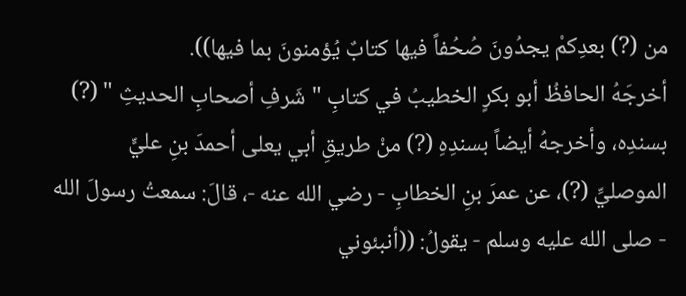من (?) بعدِكمْ يجدُونَ صُحُفاً فيها كتابٌ يُؤمنونَ بما فيها)).
أخرجَهُ الحافظُ أبو بكرٍ الخطيبُ في كتابِ " شَرفِ أصحابِ الحديثِ " (?) بسندِه، وأخرجهُ أيضاً بسندِهِ (?) منْ طريقِ أبي يعلى أحمدَ بنِ عليٍّ الموصليِّ (?)، عن عمرَ بنِ الخطابِ - رضي الله عنه -، قالَ: سمعتُ رسولَ الله - صلى الله عليه وسلم - يقولُ: ((أنبئوني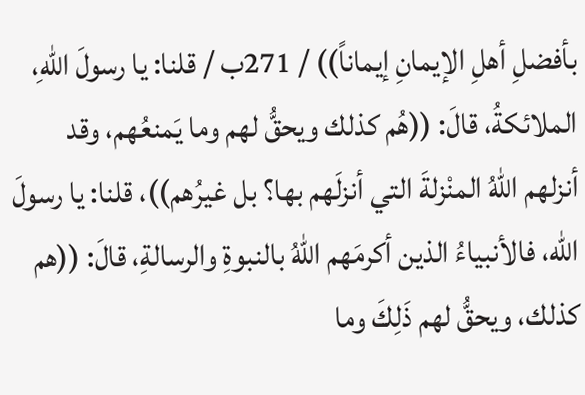بأفضلِ أهلِ الإيمانِ إيماناً)) / 271ب / قلنا: يا رسولَ اللهِ، الملائكةُ، قالَ: ((هُم كذلك ويحقُّ لهم وما يَمنعُهم، وقد أنزلهم اللهُ المنْزلةَ التي أنزلَهم بها؟ بل غيرُهم))، قلنا: يا رسولَ الله، فالأنبياءُ الذين أكرمَهم اللهُ بالنبوةِ والرسالةِ، قالَ: ((هم كذلك، ويحقُّ لهم ذَلِكَ وما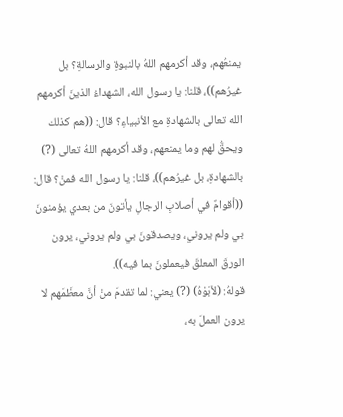يمنعُهم، وقد أكرمهم اللهُ بالنبوةِ والرسالةِ؟ بل غيرُهم))، قلنا: يا رسول الله، الشهداءُ الذينَ أكرمهم الله تعالى بالشهادةِ مع الأنبياءِ؟ قال: ((هم كذلك ويحقُّ لهم وما يمنعهم، وقد أكرمهم اللهُ تعالى (?) بالشهادةِ، بل غيرُهم))، قلنا: يا رسول الله فمنْ؟ قال: ((أقوامٌ في أصلابِ الرجالِ يأتونَ من بعدي يؤمنونَ بي ولم يروني، ويصدقونَ بي ولم يروني، يرون الورقَ المعلقَ فيعملونَ بما فيه)).
قولهُ: (لأبَوْهُ) (?) يعني: لما تقدمَ منْ أنَّ معظَمَهم لا يرون العملَ به،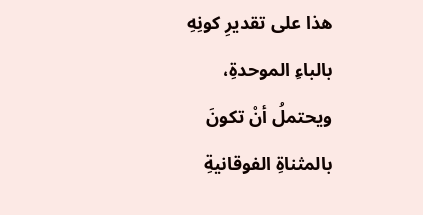هذا على تقديرِ كونِهِ بالباءِ الموحدةِ، ويحتملُ أنْ تكونَ بالمثناةِ الفوقانيةِ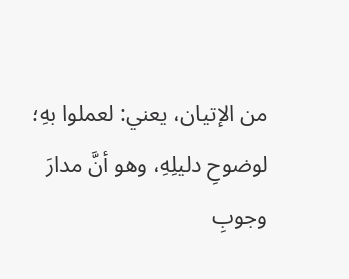من الإتيان، يعني: لعملوا بهِ؛ لوضوحِ دليلِهِ، وهو أنَّ مدارَ وجوبِ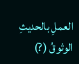العملِ بالحديثِ الوثوقُ (?)